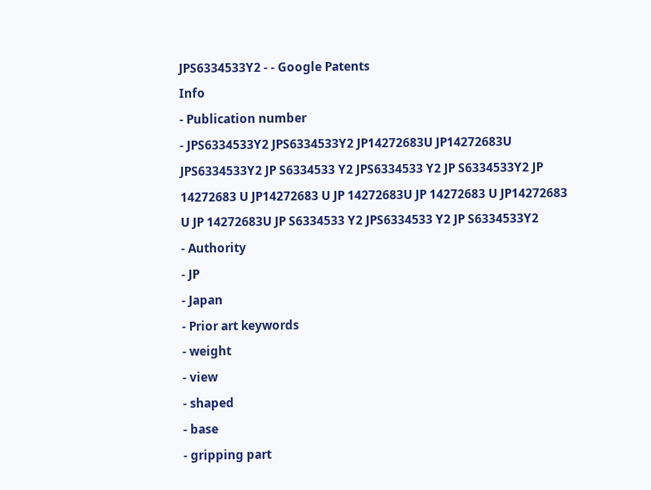JPS6334533Y2 - - Google Patents
Info
- Publication number
- JPS6334533Y2 JPS6334533Y2 JP14272683U JP14272683U JPS6334533Y2 JP S6334533 Y2 JPS6334533 Y2 JP S6334533Y2 JP 14272683 U JP14272683 U JP 14272683U JP 14272683 U JP14272683 U JP 14272683U JP S6334533 Y2 JPS6334533 Y2 JP S6334533Y2
- Authority
- JP
- Japan
- Prior art keywords
- weight
- view
- shaped
- base
- gripping part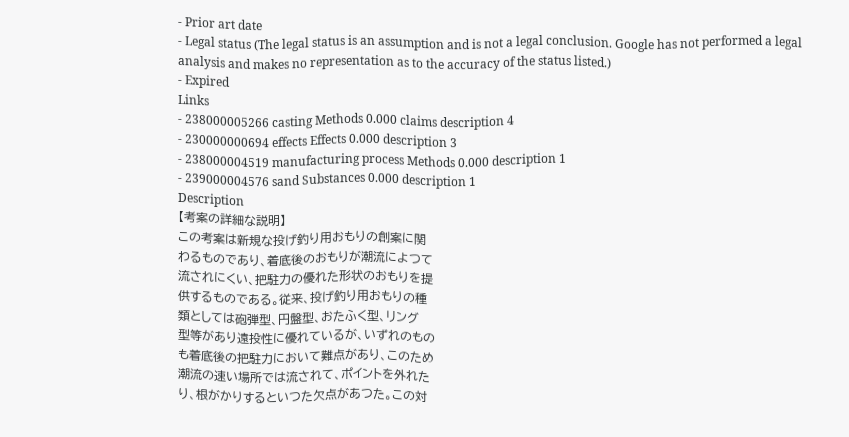- Prior art date
- Legal status (The legal status is an assumption and is not a legal conclusion. Google has not performed a legal analysis and makes no representation as to the accuracy of the status listed.)
- Expired
Links
- 238000005266 casting Methods 0.000 claims description 4
- 230000000694 effects Effects 0.000 description 3
- 238000004519 manufacturing process Methods 0.000 description 1
- 239000004576 sand Substances 0.000 description 1
Description
【考案の詳細な説明】
この考案は新規な投げ釣り用おもりの創案に関
わるものであり、着底後のおもりが潮流によつて
流されにくい、把駐力の優れた形状のおもりを提
供するものである。従来、投げ釣り用おもりの種
類としては砲弾型、円盤型、おたふく型、リング
型等があり遠投性に優れているが、いずれのもの
も着底後の把駐力において難点があり、このため
潮流の速い場所では流されて、ポイントを外れた
り、根がかりするといつた欠点があつた。この対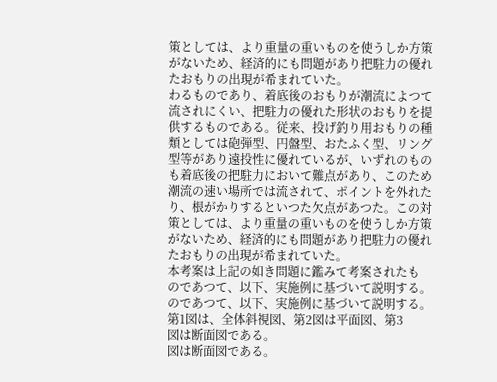策としては、より重量の重いものを使うしか方策
がないため、経済的にも問題があり把駐力の優れ
たおもりの出現が希まれていた。
わるものであり、着底後のおもりが潮流によつて
流されにくい、把駐力の優れた形状のおもりを提
供するものである。従来、投げ釣り用おもりの種
類としては砲弾型、円盤型、おたふく型、リング
型等があり遠投性に優れているが、いずれのもの
も着底後の把駐力において難点があり、このため
潮流の速い場所では流されて、ポイントを外れた
り、根がかりするといつた欠点があつた。この対
策としては、より重量の重いものを使うしか方策
がないため、経済的にも問題があり把駐力の優れ
たおもりの出現が希まれていた。
本考案は上記の如き問題に鑑みて考案されたも
のであつて、以下、実施例に基づいて説明する。
のであつて、以下、実施例に基づいて説明する。
第1図は、全体斜視図、第2図は平面図、第3
図は断面図である。
図は断面図である。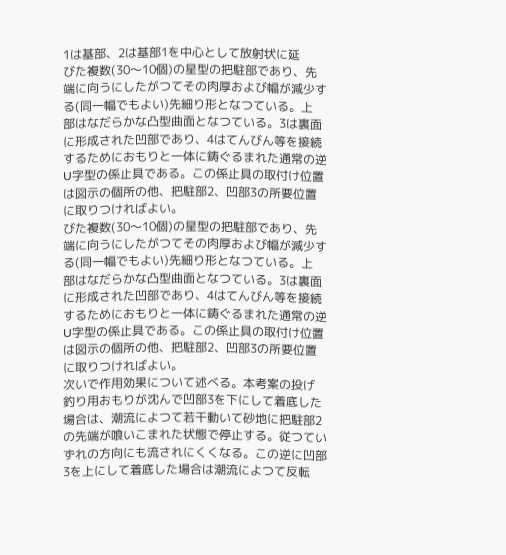1は基部、2は基部1を中心として放射状に延
びた複数(30〜10個)の星型の把駐部であり、先
端に向うにしたがつてその肉厚および幅が減少す
る(同一幅でもよい)先細り形となつている。上
部はなだらかな凸型曲面となつている。3は裏面
に形成された凹部であり、4はてんびん等を接続
するためにおもりと一体に鋳ぐるまれた通常の逆
U字型の係止具である。この係止具の取付け位置
は図示の個所の他、把駐部2、凹部3の所要位置
に取りつければよい。
びた複数(30〜10個)の星型の把駐部であり、先
端に向うにしたがつてその肉厚および幅が減少す
る(同一幅でもよい)先細り形となつている。上
部はなだらかな凸型曲面となつている。3は裏面
に形成された凹部であり、4はてんびん等を接続
するためにおもりと一体に鋳ぐるまれた通常の逆
U字型の係止具である。この係止具の取付け位置
は図示の個所の他、把駐部2、凹部3の所要位置
に取りつければよい。
次いで作用効果について述べる。本考案の投げ
釣り用おもりが沈んで凹部3を下にして着底した
場合は、潮流によつて若干動いて砂地に把駐部2
の先端が喰いこまれた状態で停止する。従つてい
ずれの方向にも流されにくくなる。この逆に凹部
3を上にして着底した場合は潮流によつて反転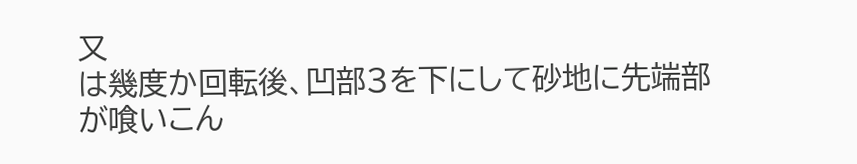又
は幾度か回転後、凹部3を下にして砂地に先端部
が喰いこん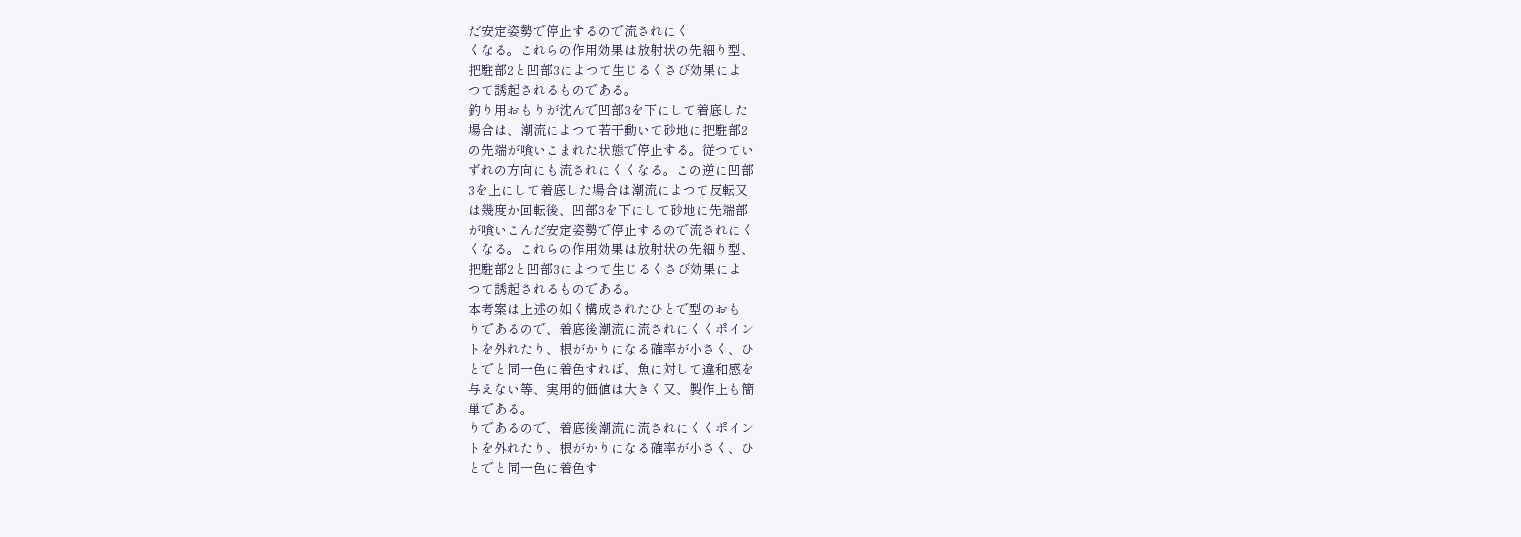だ安定姿勢で停止するので流されにく
くなる。これらの作用効果は放射状の先細り型、
把駐部2と凹部3によつて生じるくさび効果によ
つて誘起されるものである。
釣り用おもりが沈んで凹部3を下にして着底した
場合は、潮流によつて若干動いて砂地に把駐部2
の先端が喰いこまれた状態で停止する。従つてい
ずれの方向にも流されにくくなる。この逆に凹部
3を上にして着底した場合は潮流によつて反転又
は幾度か回転後、凹部3を下にして砂地に先端部
が喰いこんだ安定姿勢で停止するので流されにく
くなる。これらの作用効果は放射状の先細り型、
把駐部2と凹部3によつて生じるくさび効果によ
つて誘起されるものである。
本考案は上述の如く構成されたひとで型のおも
りであるので、着底後潮流に流されにくくポイン
トを外れたり、根がかりになる確率が小さく、ひ
とでと同一色に着色すれば、魚に対して違和感を
与えない等、実用的価値は大きく又、製作上も簡
単である。
りであるので、着底後潮流に流されにくくポイン
トを外れたり、根がかりになる確率が小さく、ひ
とでと同一色に着色す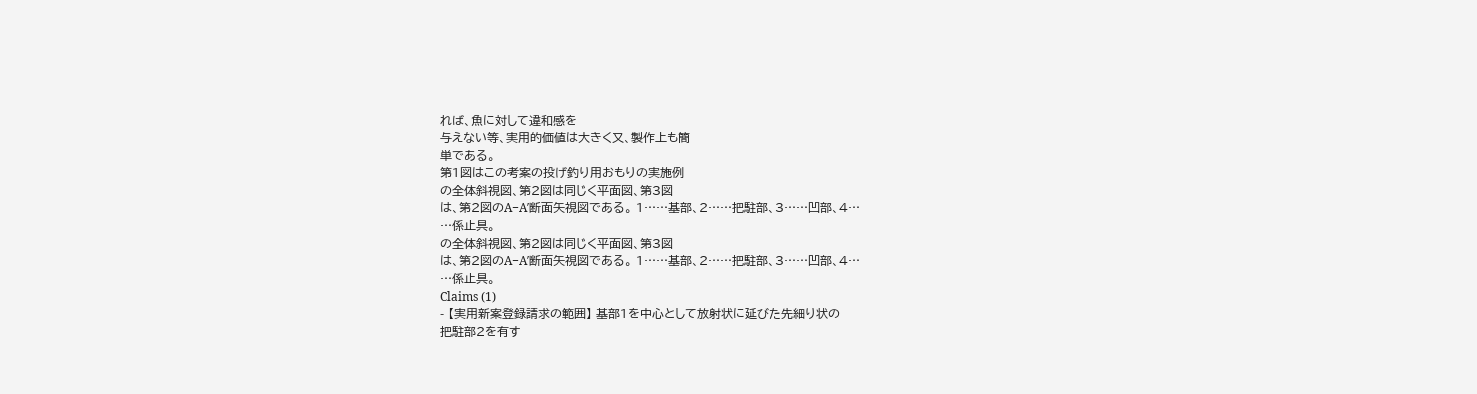れば、魚に対して違和感を
与えない等、実用的価値は大きく又、製作上も簡
単である。
第1図はこの考案の投げ釣り用おもりの実施例
の全体斜視図、第2図は同じく平面図、第3図
は、第2図のA−A′断面矢視図である。 1……基部、2……把駐部、3……凹部、4…
…係止具。
の全体斜視図、第2図は同じく平面図、第3図
は、第2図のA−A′断面矢視図である。 1……基部、2……把駐部、3……凹部、4…
…係止具。
Claims (1)
- 【実用新案登録請求の範囲】 基部1を中心として放射状に延びた先細り状の
把駐部2を有す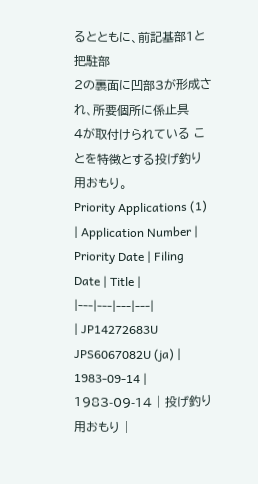るとともに、前記基部1と把駐部
2の裏面に凹部3が形成され、所要個所に係止具
4が取付けられている ことを特徴とする投げ釣り用おもり。
Priority Applications (1)
| Application Number | Priority Date | Filing Date | Title |
|---|---|---|---|
| JP14272683U JPS6067082U (ja) | 1983-09-14 | 1983-09-14 | 投げ釣り用おもり |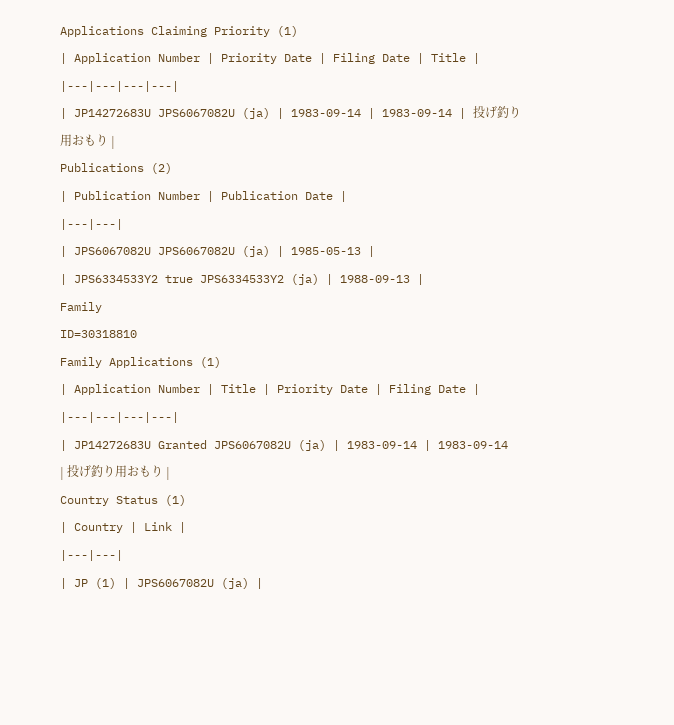Applications Claiming Priority (1)
| Application Number | Priority Date | Filing Date | Title |
|---|---|---|---|
| JP14272683U JPS6067082U (ja) | 1983-09-14 | 1983-09-14 | 投げ釣り用おもり |
Publications (2)
| Publication Number | Publication Date |
|---|---|
| JPS6067082U JPS6067082U (ja) | 1985-05-13 |
| JPS6334533Y2 true JPS6334533Y2 (ja) | 1988-09-13 |
Family
ID=30318810
Family Applications (1)
| Application Number | Title | Priority Date | Filing Date |
|---|---|---|---|
| JP14272683U Granted JPS6067082U (ja) | 1983-09-14 | 1983-09-14 | 投げ釣り用おもり |
Country Status (1)
| Country | Link |
|---|---|
| JP (1) | JPS6067082U (ja) |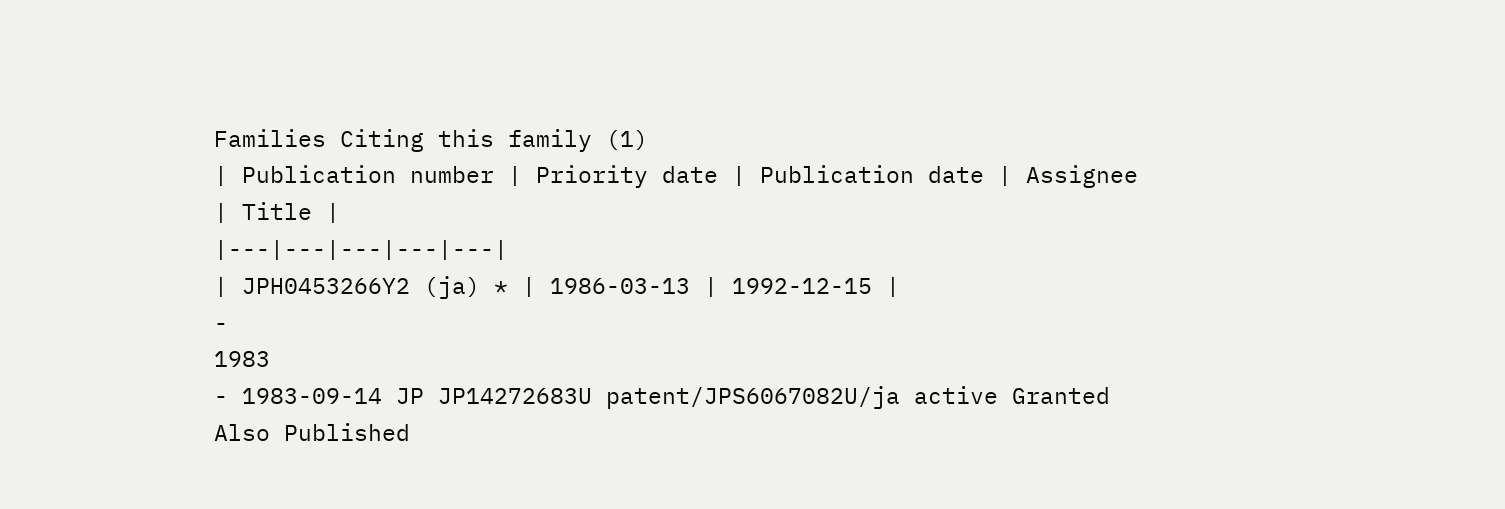Families Citing this family (1)
| Publication number | Priority date | Publication date | Assignee | Title |
|---|---|---|---|---|
| JPH0453266Y2 (ja) * | 1986-03-13 | 1992-12-15 |
-
1983
- 1983-09-14 JP JP14272683U patent/JPS6067082U/ja active Granted
Also Published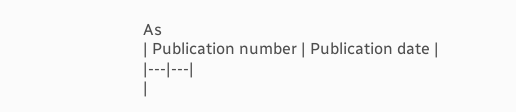As
| Publication number | Publication date |
|---|---|
|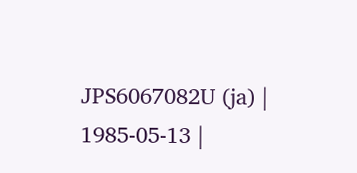JPS6067082U (ja) | 1985-05-13 |